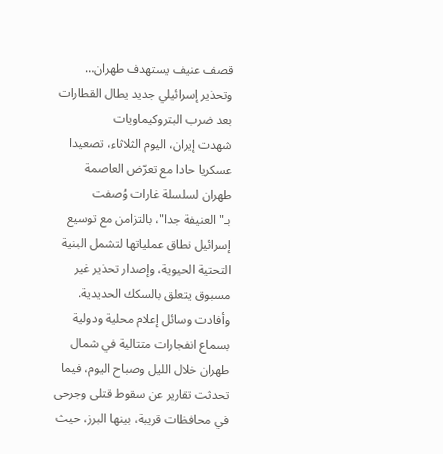قصف عنيف يستهدف طهران… وتحذير إسرائيلي جديد يطال القطارات بعد ضرب البتروكيماويات
شهدت إيران، اليوم الثلاثاء، تصعيدا عسكريا حادا مع تعرّض العاصمة طهران لسلسلة غارات وُصفت بـ"العنيفة جدا"، بالتزامن مع توسيع إسرائيل نطاق عملياتها لتشمل البنية التحتية الحيوية، وإصدار تحذير غير مسبوق يتعلق بالسكك الحديدية.
وأفادت وسائل إعلام محلية ودولية بسماع انفجارات متتالية في شمال طهران خلال الليل وصباح اليوم، فيما تحدثت تقارير عن سقوط قتلى وجرحى في محافظات قريبة، بينها البرز، حيث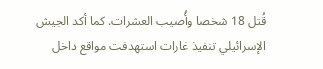قُتل 18 شخصا وأُصيب العشرات. كما أكد الجيش الإسرائيلي تنفيذ غارات استهدفت مواقع داخل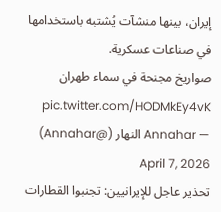إيران، بينها منشآت يُشتبه باستخدامها في صناعات عسكرية.
صواريخ مجنحة في سماء طهران pic.twitter.com/HODMkEy4vK
— Annahar النهار (@Annahar) April 7, 2026
تحذير عاجل للإيرانيين: تجنبوا القطارات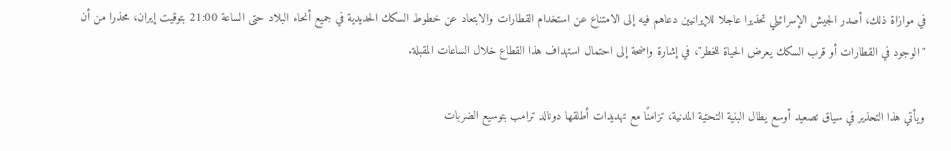في موازاة ذلك، أصدر الجيش الإسرائيلي تحذيرا عاجلا للإيرانيين دعاهم فيه إلى الامتناع عن استخدام القطارات والابتعاد عن خطوط السكك الحديدية في جميع أنحاء البلاد حتى الساعة 21:00 بتوقيت إيران، محذرا من أن "الوجود في القطارات أو قرب السكك يعرض الحياة للخطر"، في إشارة واضحة إلى احتمال استهداف هذا القطاع خلال الساعات المقبلة.

ويأتي هذا التحذير في سياق تصعيد أوسع يطال البنية التحتية المدنية، تزامنًا مع تهديدات أطلقها دونالد ترامب بتوسيع الضربات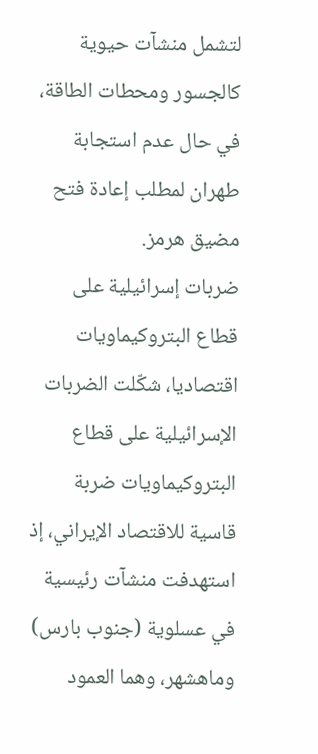لتشمل منشآت حيوية كالجسور ومحطات الطاقة، في حال عدم استجابة طهران لمطلب إعادة فتح مضيق هرمز.
ضربات إسرائيلية على قطاع البتروكيماويات
اقتصاديا، شكّلت الضربات الإسرائيلية على قطاع البتروكيماويات ضربة قاسية للاقتصاد الإيراني، إذ استهدفت منشآت رئيسية في عسلوية (جنوب بارس) وماهشهر، وهما العمود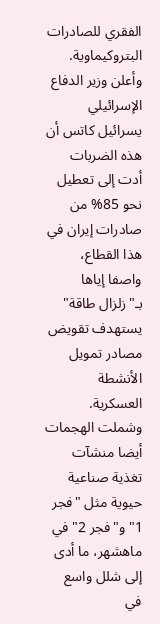الفقري للصادرات البتروكيماوية. وأعلن وزير الدفاع الإسرائيلي يسرائيل كاتس أن هذه الضربات أدت إلى تعطيل نحو 85% من صادرات إيران في هذا القطاع، واصفا إياها بـ"زلزال طاقة" يستهدف تقويض مصادر تمويل الأنشطة العسكرية.
وشملت الهجمات أيضا منشآت تغذية صناعية حيوية مثل "فجر 1" و"فجر 2" في ماهشهر، ما أدى إلى شلل واسع في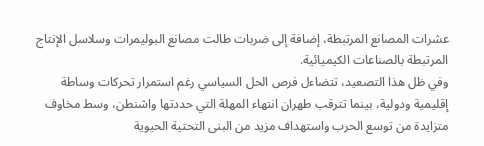عشرات المصانع المرتبطة، إضافة إلى ضربات طالت مصانع البوليمرات وسلاسل الإنتاج المرتبطة بالصناعات الكيميائية.
وفي ظل هذا التصعيد، تتضاءل فرص الحل السياسي رغم استمرار تحركات وساطة إقليمية ودولية، بينما تترقب طهران انتهاء المهلة التي حددتها واشنطن، وسط مخاوف متزايدة من توسع الحرب واستهداف مزيد من البنى التحتية الحيوية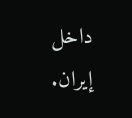داخل إيران.